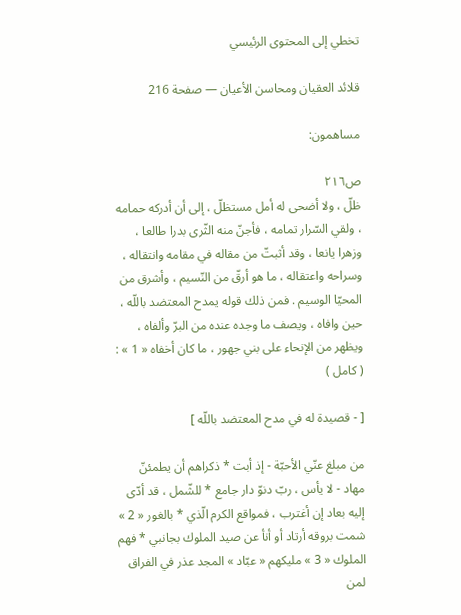تخطي إلى المحتوى الرئيسي

قلائد العقيان ومحاسن الأعيان — صفحة 216

مساهمون:

ص٢١٦
ظلّ ، ولا أضحى له أمل مستظلّ ، إلى أن أدركه حمامه ، ولقي السّرار تمامه ، فأجنّ منه الثّرى بدرا طالعا ، وزهرا يانعا ، وقد أثبتّ من مقاله في مقامه وانتقاله ، وسراحه واعتقاله ، ما هو أرقّ من النّسيم ، وأشرق من المحيّا الوسيم . فمن ذلك قوله يمدح المعتضد باللّه ، حين وافاه ، ويصف ما وجده عنده من البرّ وألفاه ، ويظهر من الإنحاء على بني جهور ، ما كان أخفاه « 1 » : ( كامل )

[ - قصيدة له في مدح المعتضد باللّه ]

من مبلغ عنّي الأحبّة - إذ أبت * ذكراهم أن يطمئنّ مهاد - لا يأس ، ربّ دنوّ دار جامع * للشّمل ، قد أدّى إليه بعاد إن أغترب ، فمواقع الكرم الّذي * بالغور « 2 » شمت بروقه أرتاد أو أنأ عن صيد الملوك بجانبي * فهم الملوك « 3 » مليكهم « عبّاد » المجد عذر في الفراق لمن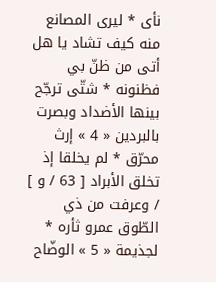نأى * ليرى المصانع منه كيف تشاد يا هل أتى من ظنّ بي فظنونه * شتّى ترجّح بينها الأضداد وبصرت بالبردين « 4 » إرث محرّق * لم يخلقا إذ تخلق الأبراد [ 63 / و ] / وعرفت من ذي الطّوق عمرو ثأره * لجذيمة « 5 » الوضّاح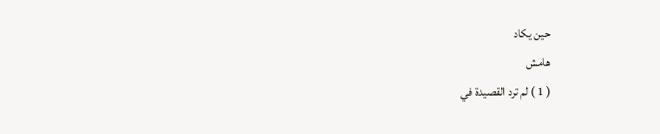حين يكاد
هامش
( 1 ) لم ترد القصيدة في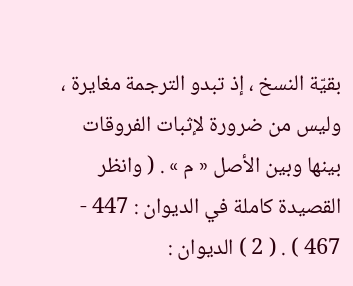بقيّة النسخ ، إذ تبدو الترجمة مغايرة ، وليس من ضرورة لإثبات الفروقات بينها وبين الأصل « م » . ( وانظر القصيدة كاملة في الديوان : 447 - 467 ) . ( 2 ) الديوان :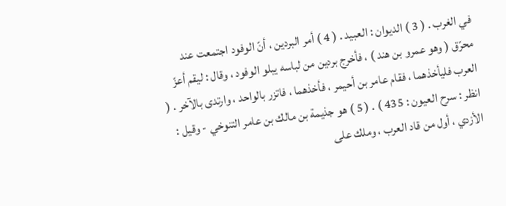في الغرب . ( 3 ) الديوان : العبيد . ( 4 ) أمر البردين ، أنّ الوفود اجتمعت عند محرّق ( وهو عمرو بن هند ) ، فأخرج بردين من لباسه يبلو الوفود ، وقال : ليقم أعزّ العرب فليأخذهما ، فقام عامر بن أحيمر ، فأخذهما ، فاتزر بالواحد ، وارتدى بالآخر . ( انظر : سرح العيون : 435 ) . ( 5 ) هو جذيمة بن مالك بن عامر التنوخي - وقيل : الأزدي ، أول من قاد العرب ، وملك على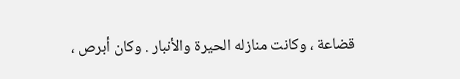قضاعة ، وكانت منازله الحيرة والأنبار . وكان أبرص ،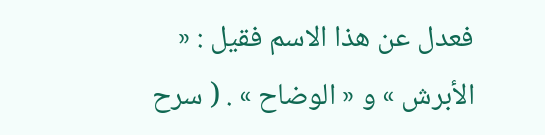فعدل عن هذا الاسم فقيل : « الأبرش » و « الوضاح » . ( سرح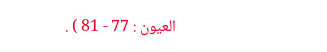العيون : 77 - 81 ) .